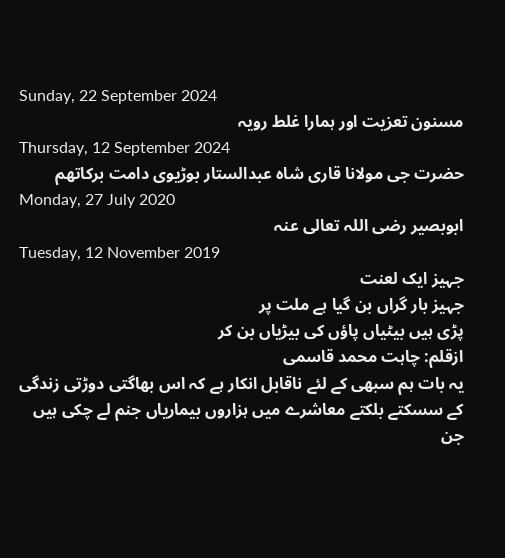Sunday, 22 September 2024
مسنون تعزیت اور ہمارا غلط رویہ
Thursday, 12 September 2024
حضرت جی مولانا قاری شاہ عبدالستار بوڑیوی دامت برکاتھم
Monday, 27 July 2020
ابوبصیر رضی اللہ تعالی عنہ
Tuesday, 12 November 2019
جہیز ایک لعنت
جہیز بار گراں بن گیا ہے ملت پر
پڑی ہیں بیٹیاں پاؤں کی بیڑیاں بن کر
ازقلم: چاہت محمد قاسمی
یہ بات ہم سبھی کے لئے ناقابل انکار ہے کہ اس بھاگتی دوڑتی زندگی کے سسکتے بلکتے معاشرے میں ہزاروں بیماریاں جنم لے چکی ہیں جن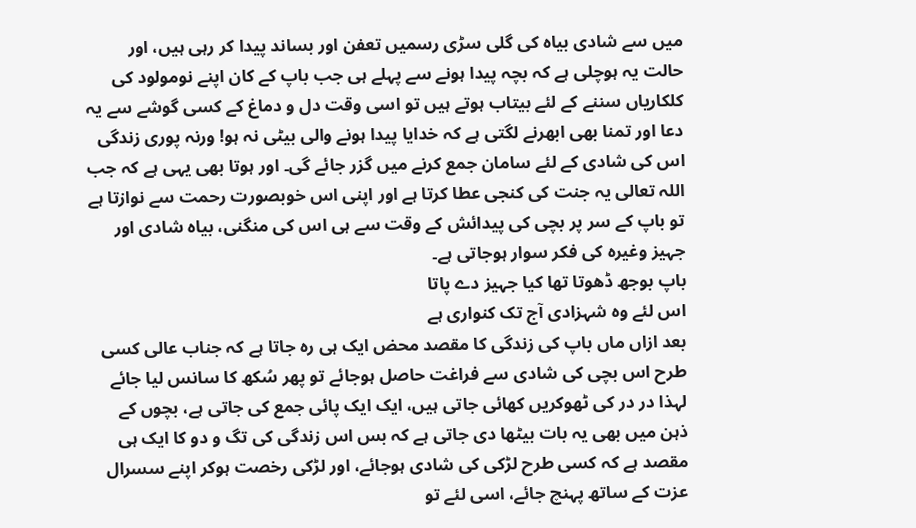میں سے شادی بیاہ کی گلی سڑی رسمیں تعفن اور بساند پیدا کر رہی ہیں، اور حالت یہ ہوچلی ہے کہ بچہ پیدا ہونے سے پہلے ہی جب باپ کے کان اپنے نومولود کی کلکاریاں سننے کے لئے بیتاب ہوتے ہیں تو اسی وقت دل و دماغ کے کسی گوشے سے یہ دعا اور تمنا بھی ابھرنے لگتی ہے کہ خدایا پیدا ہونے والی بیٹی نہ ہو! ورنہ پوری زندگی اس کی شادی کے لئے سامان جمع کرنے میں گزر جائے گی۔ اور ہوتا بھی یہی ہے کہ جب اللہ تعالی یہ جنت کی کنجی عطا کرتا ہے اور اپنی اس خوبصورت رحمت سے نوازتا ہے تو باپ کے سر پر بچی کی پیدائش کے وقت سے ہی اس کی منگنی، بیاہ شادی اور جہیز وغیرہ کی فکر سوار ہوجاتی ہے۔
باپ بوجھ ڈھوتا تھا کیا جہیز دے پاتا
اس لئے وہ شہزادی آج تک کنواری ہے
بعد ازاں ماں باپ کی زندگی کا مقصد محض ایک ہی رہ جاتا ہے کہ جناب عالی کسی طرح اس بچی کی شادی سے فراغت حاصل ہوجائے تو پھر سُکھ کا سانس لیا جائے لہذا در در کی ٹھوکریں کھائی جاتی ہیں، ایک ایک پائی جمع کی جاتی ہے، بچوں کے ذہن میں بھی یہ بات بیٹھا دی جاتی ہے کہ بس اس زندگی کی تگ و دو کا ایک ہی مقصد ہے کہ کسی طرح لڑکی کی شادی ہوجائے، اور لڑکی رخصت ہوکر اپنے سسرال عزت کے ساتھ پہنچ جائے، اسی لئے تو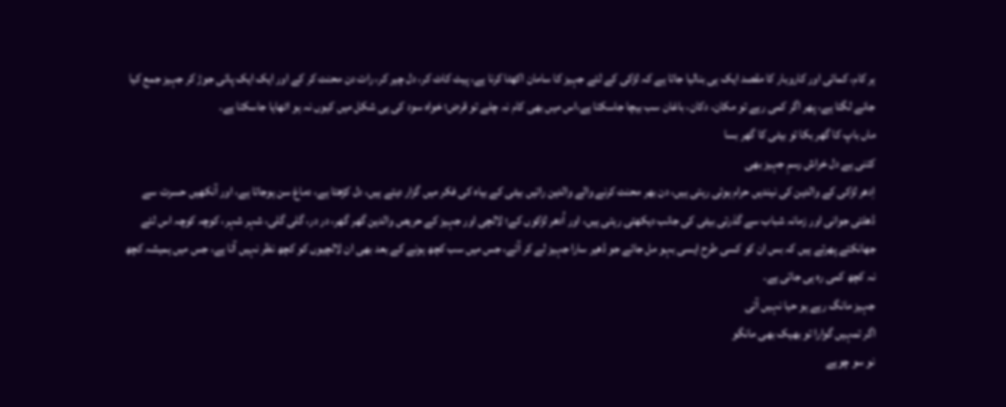ہر کام، کمائی اور کاروبار کا مقصد ایک ہی بنالیا جاتا ہے کہ لڑکی کے لئے جہیز کا سامان اکھٹا کرنا ہے، پیٹ کاٹ کر، دل چیر کر، رات دن محنت کر کے اور ایک ایک پائی جوڑ کر جہیز جمع کیا جانے لگتا ہے، پھر اگر کمی رہے تو مکان، دکان، باغان سب بیچا جاسکتا ہے،اس میں بھی کام نہ چلے تو قرض؛ خواہ سود کی ہی شکل میں کیوں نہ ہو اٹھایا جاسکتا ہے۔
ماں باپ کا گھر بکا تو بیٹی کا گھر بسا
کتنی ہے دل خراش رسمِ جہیز بھی
اِدھر لڑکی کے والدین کی نیندیں حرام ہوئی رہتی ہیں، دن بھر محنت کرنے والے والدین راتیں بیٹی کے بیاہ کی فکر میں گزار دیتے ہیں، دل کڑھتا ہے، دماغ سن ہوجاتا ہے، اور آنکھیں حسرت سے ڈھلتی جوانی اور زمانہ شباب سے گذرتی بیٹی کی جانب دیکھتی رہتی ہیں، اور اُدھر لڑکوں کے؛ لالچی اور جہیز کے حریص والدین گھر گھر، در در، گلی گلی، شہر شہر، کوچہ کوچہ اس لئے جھانکتے پھرتے ہیں کہ بس ان کو کسی طرح ایسی بہو مل جائے جو ڈھیر سارا جہیز لے کر آئے، جس میں سب کچھ ہونے کے بعد بھی ان لالچیوں کو کچھ نظر نہیں آتا ہے، جس میں ہمیشہ کچھ نہ کچھ کمی رہ ہی جاتی ہے۔
جہیز مانگ رہے ہو حیا نہیں آتی
اگر تمہیں گوارا تو بھیک بھی مانگو
نو سو چوہے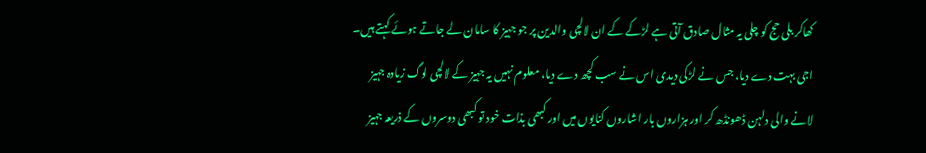کھاکر بلی حج کو چلی یہ مثال صادق آتی ہے لڑکے کے ان لالچی والدین پر جو جہیز کا سامان لے جاتے ہوئے کہتے ہیں۔ اجی بہت دے دیا، جس نے لڑکی دیدی اس نے سب کچھ دے دیا، معلوم نہیں یہ جہیز کے لالچی لوگ زیادہ جہیز لانے والی دلہن ڈھونڈھ کر اور ہزاروں بار اشاروں کنایوں میں اور کبھی بذات خود تو کبھی دوسروں کے ذریعہ جہیز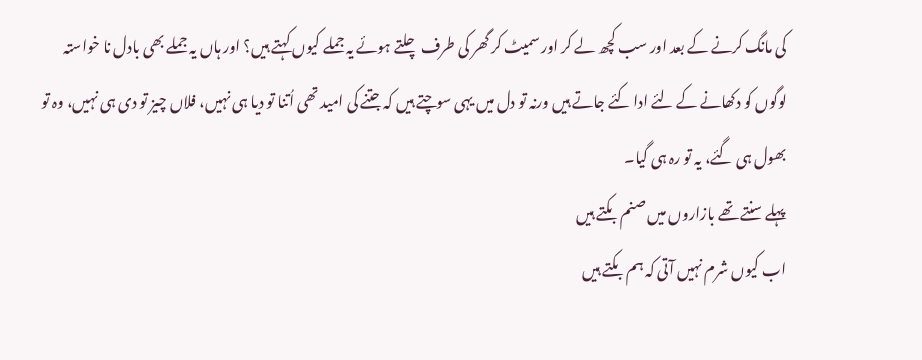کی مانگ کرنے کے بعد اور سب کچھ لے کر اور سمیٹ کر گھر کی طرف چلتے ہوئے یہ جملے کیوں کہتے ہیں؟ اور ہاں یہ جملے بھی بادل نا خواستہ لوگوں کو دکھانے کے لئے ادا کئے جاتے ہیں ورنہ تو دل میں یہی سوچتے ہیں کہ جتنے کی امید تھی اُتنا تو دیا ہی نہیں، فلاں چیز تو دی ہی نہیں، وہ تو بھول ہی گئے، یہ تو رہ ہی گیا۔
پہلے سنتے تھے بازاروں میں صنم بکتے ہیں
اب کیوں شرم نہیں آتی کہ ہم بکتے ہیں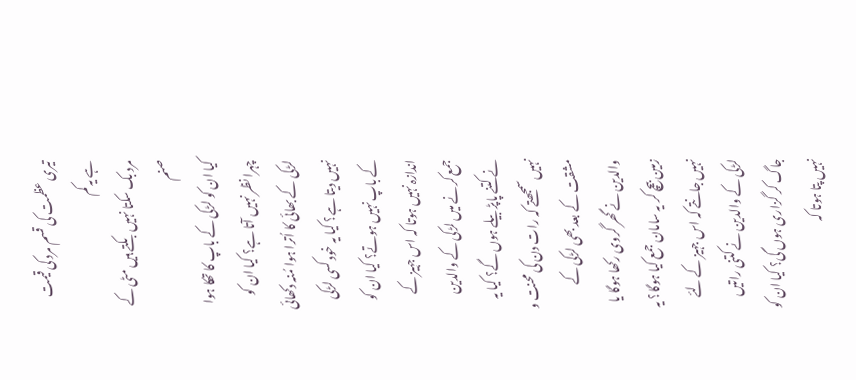تیری عظمت کی قسم مرد کی قیمت ہے یہ کم
مرد بک سکتا نہیں بکتے ہیں مٹی کے صنم
کیا ان کو لڑکی کے باپ کا تھکا ہوا چہرا نظر نہیں آتا ہے؟ کیا ان کو لڑکی کے بھائی کا اُترا ہوا مُنہ دکھائی نہیں دیتا ہے؟ کیا یہ خود کسی لڑکی کے باپ نہیں ہوتے؟ کیا ان کو اندازہ نہیں ہوتا کہ اس جہیز کے جمع کرنے میں لڑکی کے والدین نے کتنے پاپڑ بیلے ہوں گے؟ کیا یہ نہیں سمجھتے کہ رات دن کی محنت و مشقت کے بعد بھی لڑکی کے والدین نے گھر گروی رکھا ہوگا یا زمین بیچ کر یہ سامان جمع کیا ہوگا؟ یہ نہیں جانتے کہ اس جہیز کے لئے لڑکی کے والدین نے کتنی راتیں جاگ کر گزاری ہوں گی؟ کیا ان کو نہیں پتا ہوتا کہ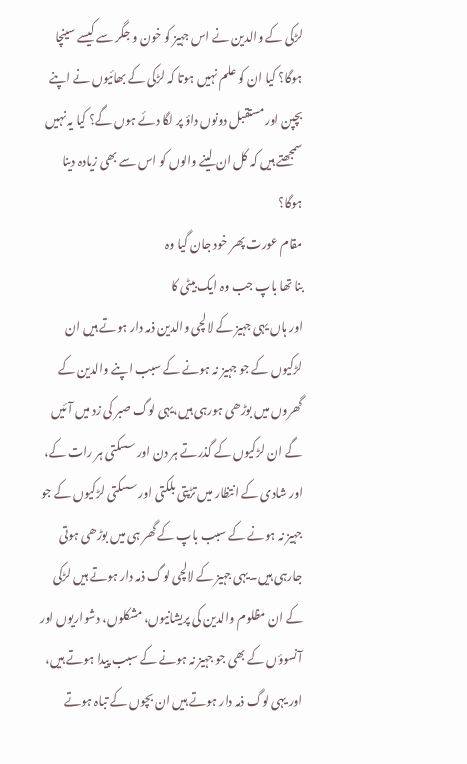لڑکی کے والدین نے اس جہیز کو خون و جگر سے کیسے سینچا ہوگا؟ کیا ان کو علم نہیں ہوتا کہ لڑکی کے بھائیوں نے اپنے بچپن اور مستقبل دونوں داؤ پر لگا دئے ہوں گے؟ کیا یہ نہیں سمجھتے ہیں کہ کل ان لینے والوں کو اس سے بھی زیادہ دینا ہوگا؟
مقام عورت پھر خود جان گیا وہ
بنا تھا باپ جب وہ ایک بیٹی کا
اور ہاں یہی جہیز کے لالچی والدین ذمہ دار ہوتے ہیں ان لڑکیوں کے جو جہیز نہ ہونے کے سبب اپنے والدین کے گھروں میں بوڑھی ہورہی ہیں،یہی لوگ صبر کی زد میں آئیں گے ان لڑکیوں کے گذرتے ہر دن اور سسکتی ہر رات کے، اور شادی کے انتظار میں تڑپتی بلکتی اور سسکتی لڑکیوں کے جو جہیز نہ ہونے کے سبب باپ کے گھر ہی میں بوڑھی ہوتی جارہی ہیں۔یہی جہیز کے لالچی لوگ ذمہ دار ہوتے ہیں لڑکی کے ان مظلوم والدین کی پریشانیوں، مشکلوں، دشواریوں اور آنسوؤں کے بھی جو جہیز نہ ہونے کے سبب پیدا ہوتے ہیں، اور یہی لوگ ذمہ دار ہوتے ہیں ان بچوں کے تباہ ہوتے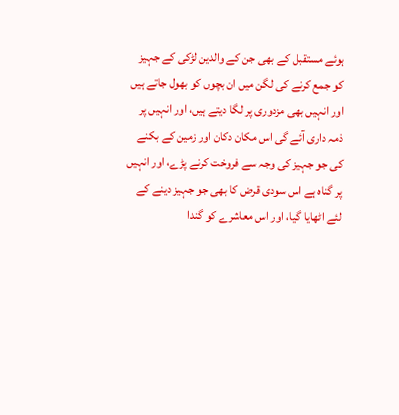ہوئے مستقبل کے بھی جن کے والدین لڑکی کے جہیز کو جمع کرنے کی لگن میں ان بچوں کو بھول جاتے ہیں اور انہیں بھی مزدوری پر لگا دیتے ہیں، اور انہیں پر ذمہ داری آئے گی اس مکان دکان اور زمین کے بکنے کی جو جہیز کی وجہ سے فروخت کرنے پڑے، اور انہیں پر گناہ ہے اس سودی قرض کا بھی جو جہیز دینے کے لئے اٹھایا گیا، اور اس معاشرے کو گندا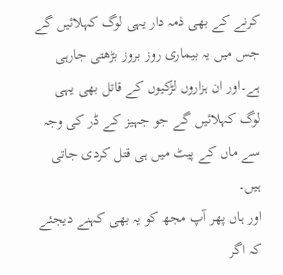کرنے کے بھی ذمہ دار یہی لوگ کہلائیں گے جس میں یہ بیماری روز بروز بڑھتی جارہی ہے۔اور ان ہزاروں لڑکیوں کے قاتل بھی یہی لوگ کہلائیں گے جو جہیز کے ڈر کی وجہ سے ماں کے پیٹ میں ہی قتل کردی جاتی ہیں۔
اور ہاں پھر آپ مجھ کو یہ بھی کہنے دیجئے کہ اگر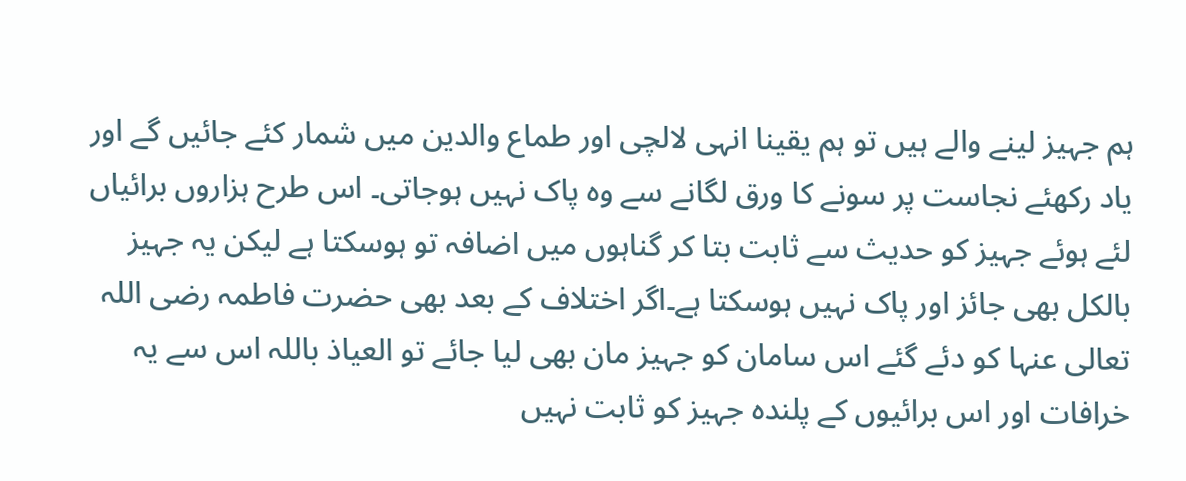ہم جہیز لینے والے ہیں تو ہم یقینا انہی لالچی اور طماع والدین میں شمار کئے جائیں گے اور یاد رکھئے نجاست پر سونے کا ورق لگانے سے وہ پاک نہیں ہوجاتی۔ اس طرح ہزاروں برائیاں لئے ہوئے جہیز کو حدیث سے ثابت بتا کر گناہوں میں اضافہ تو ہوسکتا ہے لیکن یہ جہیز بالکل بھی جائز اور پاک نہیں ہوسکتا ہے۔اگر اختلاف کے بعد بھی حضرت فاطمہ رضی اللہ تعالی عنہا کو دئے گئے اس سامان کو جہیز مان بھی لیا جائے تو العیاذ باللہ اس سے یہ خرافات اور اس برائیوں کے پلندہ جہیز کو ثابت نہیں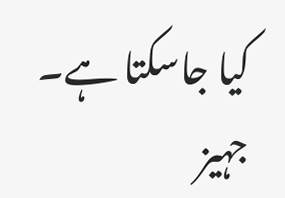کیا جاسکتا ہے۔
جہیز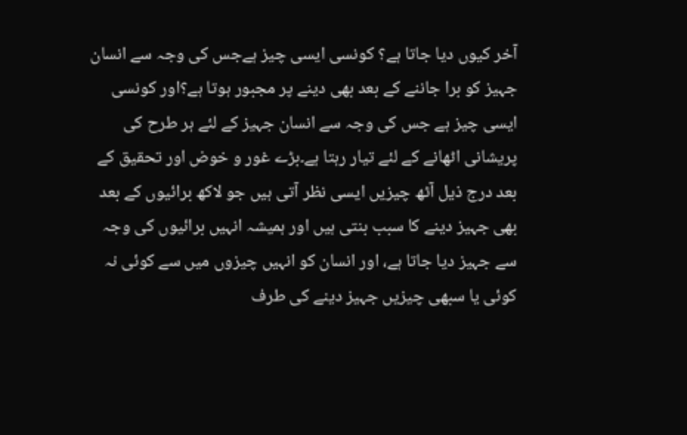آخر کیوں دیا جاتا ہے؟ کونسی ایسی چیز ہےجس کی وجہ سے انسان جہیز کو برا جاننے کے بعد بھی دینے پر مجبور ہوتا ہے؟اور کونسی ایسی چیز ہے جس کی وجہ سے انسان جہیز کے لئے ہر طرح کی پریشانی اٹھانے کے لئے تیار رہتا ہے۔بڑے غور و خوض اور تحقیق کے بعد درج ذیل آٹھ چیزیں ایسی نظر آتی ہیں جو لاکھ برائیوں کے بعد بھی جہیز دینے کا سبب بنتی ہیں اور ہمیشہ انہیں برائیوں کی وجہ سے جہیز دیا جاتا ہے، اور انسان کو انہیں چیزوں میں سے کوئی نہ کوئی یا سبھی چیزیں جہیز دینے کی طرف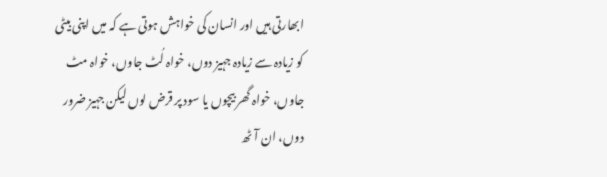ابھارتی ہیں اور انسان کی خواہش ہوتی ہے کہ میں اپنی بیٹی کو زیادہ سے زیادہ جہیز دوں، خواہ لُٹ جاوں، خواہ مٹ جاوں، خواہ گھر بیچوں یا سود پر قرض لوں لیکن جہیز ضرور دوں، ان آٹھ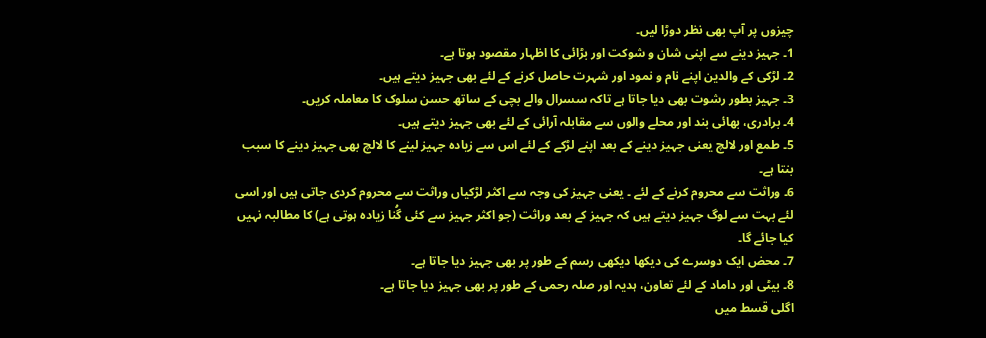چیزوں پر آپ بھی نظر دوڑا لیں۔
1۔ جہیز دینے سے اپنی شان و شوکت اور بڑائی کا اظہار مقصود ہوتا ہے۔
2۔ لڑکی کے والدین اپنے نام و نمود اور شہرت حاصل کرنے کے لئے بھی جہیز دیتے ہیں۔
3۔ جہیز بطور رشوت بھی دیا جاتا ہے تاکہ سسرال والے بچی کے ساتھ حسن سلوک کا معاملہ کریں۔
4۔ برادری، بھائی بند اور محلے والوں سے مقابلہ آرائی کے لئے بھی جہیز دیتے ہیں۔
5۔ طمع اور لالچ یعنی جہیز دینے کے بعد اپنے لڑکے کے لئے اس سے زیادہ جہیز لینے کا لالچ بھی جہیز دینے کا سبب بنتا ہے۔
6۔ وراثت سے محروم کرنے کے لئے ۔ یعنی جہیز کی وجہ سے اکثر لڑکیاں وراثت سے محروم کردی جاتی ہیں اور اسی لئے بہت سے لوگ جہیز دیتے ہیں کہ جہیز کے بعد وراثت (جو اکثر جہیز سے کئی گُنا زیادہ ہوتی ہے) کا مطالبہ نہیں کیا جائے گا۔
7۔ محض ایک دوسرے کی دیکھا دیکھی رسم کے طور پر بھی جہیز دیا جاتا ہے۔
8۔ بیٹی اور داماد کے لئے تعاون، ہدیہ اور صلہ رحمی کے طور پر بھی جہیز دیا جاتا ہے۔
اگلی قسط میں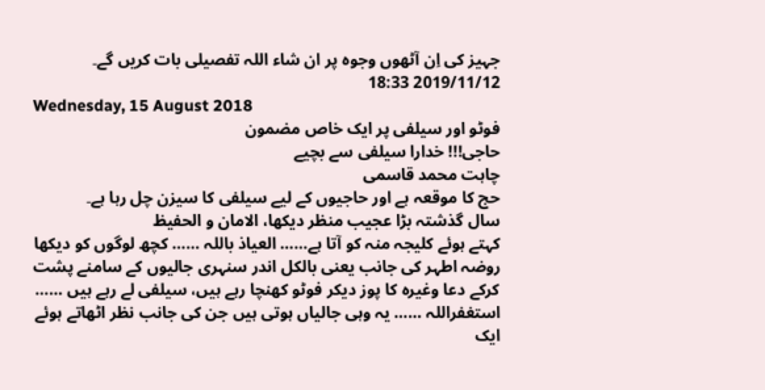جہیز کی اِن آٹھوں وجوہ پر ان شاء اللہ تفصیلی بات کریں گے۔
2019/11/12 18:33
Wednesday, 15 August 2018
فوٹو اور سیلفی پر ایک خاص مضمون
حاجی!!! خدارا سیلفی سے بچیے
چاہت محمد قاسمی
حج کا موقعہ ہے اور حاجیوں کے لیے سیلفی کا سیزن چل رہا ہے۔
سال گذشتہ بڑا عجیب منظر دیکھا، الامان و الحفیظ
کہتے ہوئے کلیجہ منہ کو آتا ہے…… العیاذ باللہ …… کچھ لوگوں کو دیکھا روضہ اطہر کی جانب یعنی بالکل اندر سنہری جالیوں کے سامنے پشت کرکے دعا وغیرہ کا پوز دیکر فوٹو کھنچا رہے ہیں، سیلفی لے رہے ہیں …… استغفراللہ …… یہ وہی جالیاں ہوتی ہیں جن کی جانب نظر اٹھاتے ہوئے ایک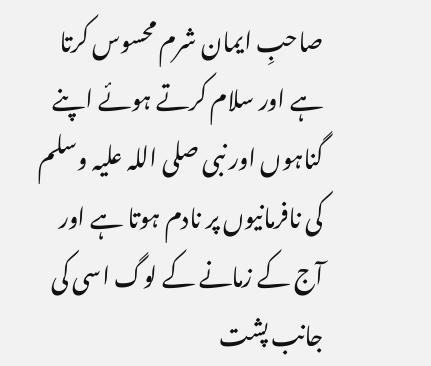صاحبِ ایمان شرم محسوس کرتا ہے اور سلام کرتے ہوئے اپنے گناہوں اور نبی صلی اللہ علیہ وسلم کی نافرمانیوں پر نادم ہوتا ہے اور آج کے زمانے کے لوگ اسی کی جانب پشت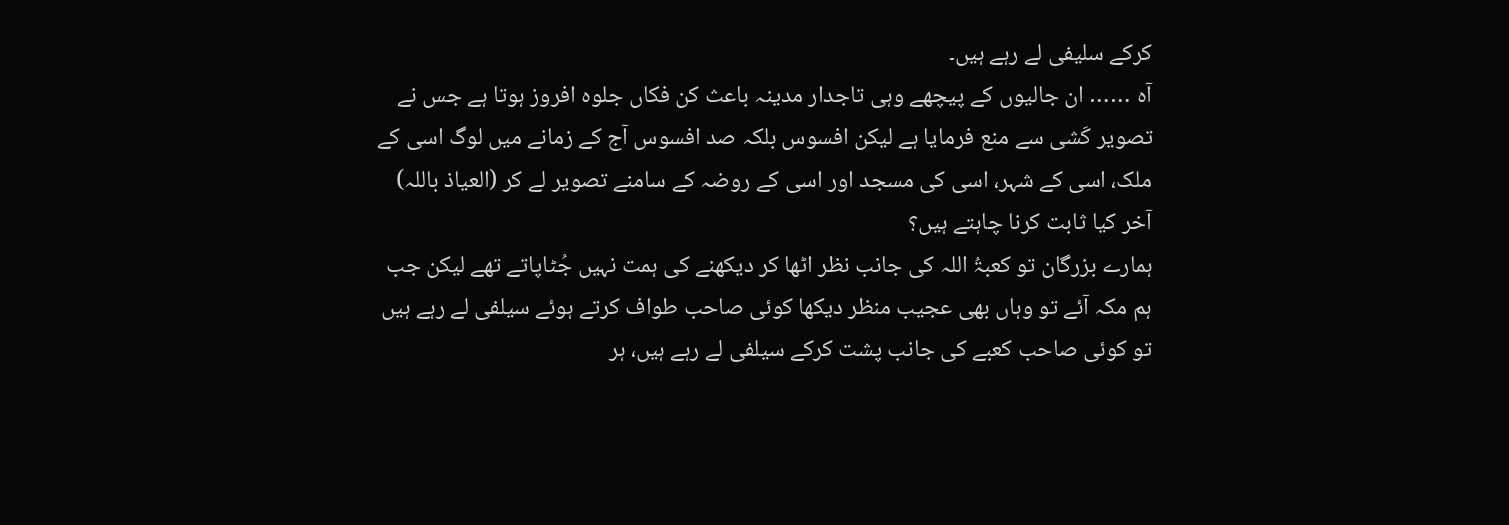کرکے سلیفی لے رہے ہیں۔
آہ …… ان جالیوں کے پیچھے وہی تاجدار مدینہ باعث کن فکاں جلوہ افروز ہوتا ہے جس نے تصویر کَشی سے منع فرمایا ہے لیکن افسوس بلکہ صد افسوس آج کے زمانے میں لوگ اسی کے ملک، اسی کے شہر، اسی کی مسجد اور اسی کے روضہ کے سامنے تصویر لے کر (العیاذ باللہ) آخر کیا ثابت کرنا چاہتے ہیں؟
ہمارے بزرگان تو کعبۃُ اللہ کی جانب نظر اٹھا کر دیکھنے کی ہمت نہیں جُٹاپاتے تھے لیکن جب ہم مکہ آئے تو وہاں بھی عجیب منظر دیکھا کوئی صاحب طواف کرتے ہوئے سیلفی لے رہے ہیں تو کوئی صاحب کعبے کی جانب پشت کرکے سیلفی لے رہے ہیں، ہر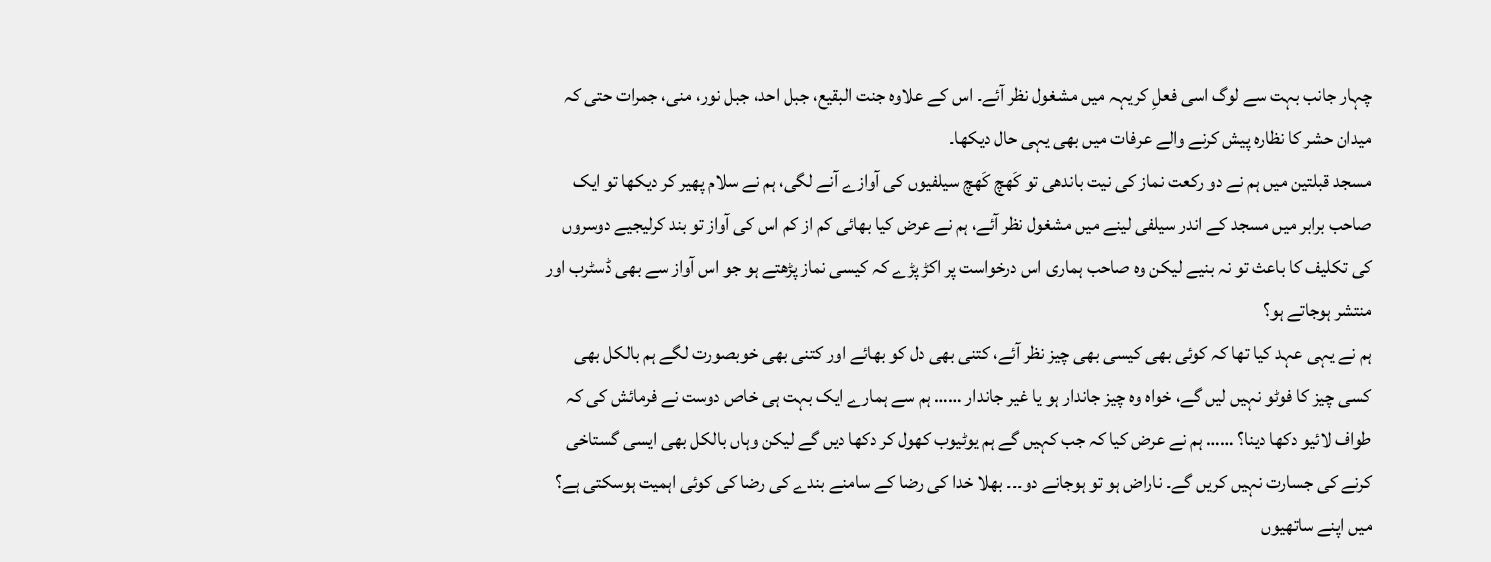چہار جانب بہت سے لوگ اسی فعلِ کریہہ میں مشغول نظر آئے۔ اس کے علاوہ جنت البقیع، جبل احد، جبل نور، منی، جمرات حتی کہ میدان حشر کا نظارہ پیش کرنے والے عرفات میں بھی یہی حال دیکھا۔
مسجد قبلتین میں ہم نے دو رکعت نماز کی نیت باندھی تو کَھچ کَھچ سیلفیوں کی آوازے آنے لگی، ہم نے سلام پھیر کر دیکھا تو ایک صاحب برابر میں مسجد کے اندر سیلفی لینے میں مشغول نظر آئے، ہم نے عرض کیا بھائی کم از کم اس کی آواز تو بند کرلیجیے دوسروں کی تکلیف کا باعث تو نہ بنیے لیکن وہ صاحب ہماری اس درخواست پر اکڑ پڑے کہ کیسی نماز پڑھتے ہو جو اس آواز سے بھی ڈسٹرب اور منتشر ہوجاتے ہو؟
ہم نے یہی عہد کیا تھا کہ کوئی بھی کیسی بھی چیز نظر آئے، کتنی بھی دل کو بھائے اور کتنی بھی خوبصورت لگے ہم بالکل بھی کسی چیز کا فوٹو نہیں لیں گے، خواہ وہ چیز جاندار ہو یا غیر جاندار …… ہم سے ہمارے ایک بہت ہی خاص دوست نے فرمائش کی کہ طواف لائیو دکھا دینا؟ …… ہم نے عرض کیا کہ جب کہیں گے ہم یوٹیوب کھول کر دکھا دیں گے لیکن وہاں بالکل بھی ایسی گستاخی کرنے کی جسارت نہیں کریں گے۔ ناراض ہو تو ہوجانے دو۔۔۔ بھلا خدا کی رضا کے سامنے بندے کی رضا کی کوئی اہمیت ہوسکتی ہے؟
میں اپنے ساتھیوں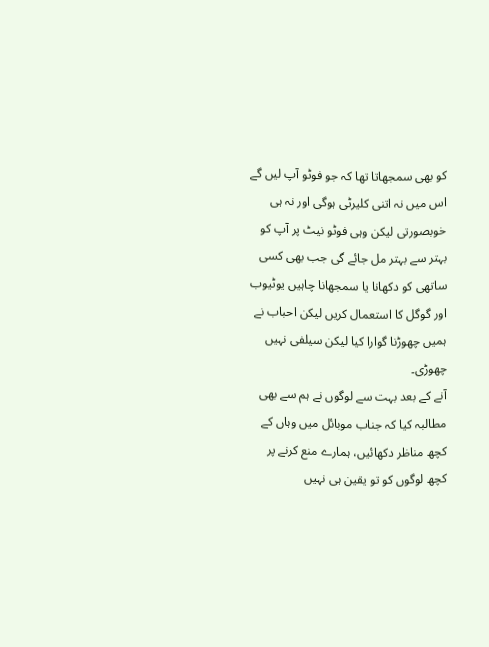کو بھی سمجھاتا تھا کہ جو فوٹو آپ لیں گے اس میں نہ اتنی کلیرٹی ہوگی اور نہ ہی خوبصورتی لیکن وہی فوٹو نیٹ پر آپ کو بہتر سے بہتر مل جائے گی جب بھی کسی ساتھی کو دکھانا یا سمجھانا چاہیں یوٹیوب اور گوگل کا استعمال کریں لیکن احباب نے ہمیں چھوڑنا گوارا کیا لیکن سیلفی نہیں چھوڑی۔
آنے کے بعد بہت سے لوگوں نے ہم سے بھی مطالبہ کیا کہ جناب موبائل میں وہاں کے کچھ مناظر دکھائیں، ہمارے منع کرنے پر کچھ لوگوں کو تو یقین ہی نہیں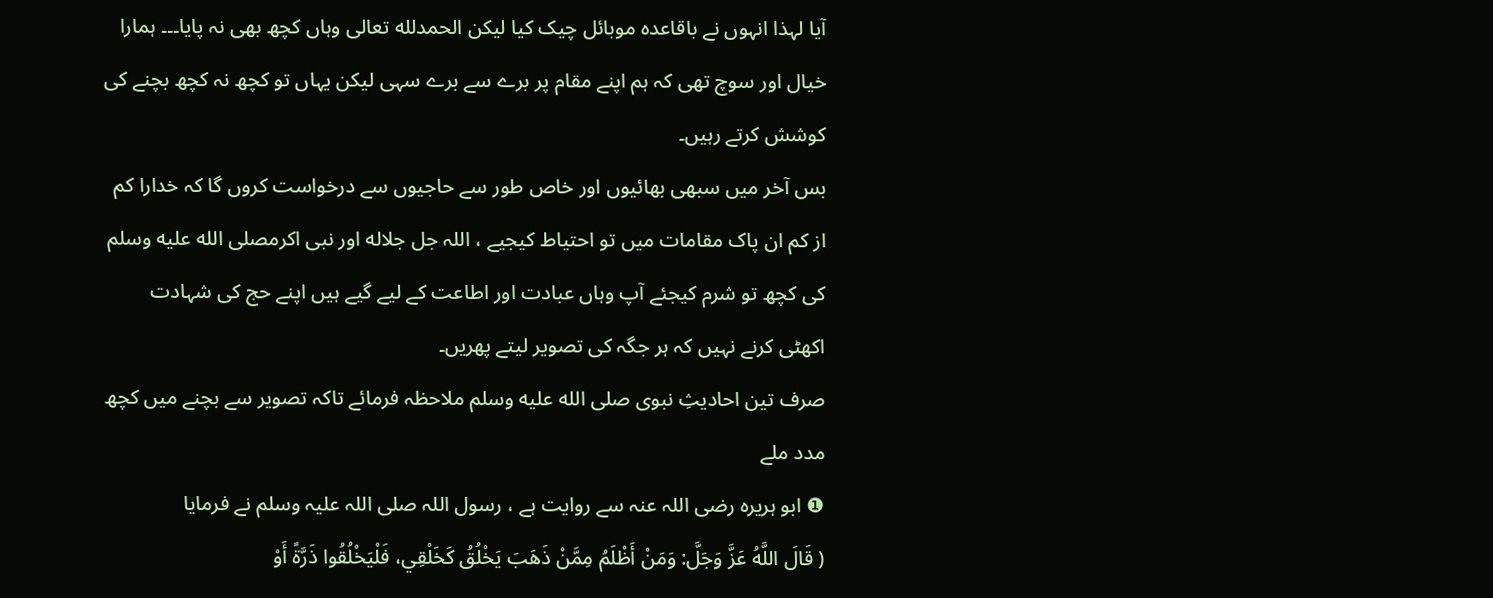آیا لہذا انہوں نے باقاعدہ موبائل چیک کیا لیکن الحمدلله تعالی وہاں کچھ بھی نہ پایا۔۔۔ ہمارا خیال اور سوچ تھی کہ ہم اپنے مقام پر برے سے برے سہی لیکن یہاں تو کچھ نہ کچھ بچنے کی کوشش کرتے رہیں۔
بس آخر میں سبھی بھائیوں اور خاص طور سے حاجیوں سے درخواست کروں گا کہ خدارا کم از کم ان پاک مقامات میں تو احتیاط کیجیے ، اللہ جل جلاله اور نبی اکرمصلى الله عليه وسلم کی کچھ تو شرم کیجئے آپ وہاں عبادت اور اطاعت کے لیے گیے ہیں اپنے حج کی شہادت اکھٹی کرنے نہیں کہ ہر جگہ کی تصویر لیتے پھریں۔
صرف تین احادیثِ نبوی صلى الله عليه وسلم ملاحظہ فرمائے تاکہ تصویر سے بچنے میں کچھ مدد ملے
❶ ابو ہریرہ رضی اللہ عنہ سے روایت ہے ، رسول اللہ صلی اللہ علیہ وسلم نے فرمایا
( قَالَ اللَّهُ عَزَّ وَجَلَّ: وَمَنْ أَظْلَمُ مِمَّنْ ذَهَبَ يَخْلُقُ كَخَلْقِي، فَلْيَخْلُقُوا ذَرَّةً أَوْ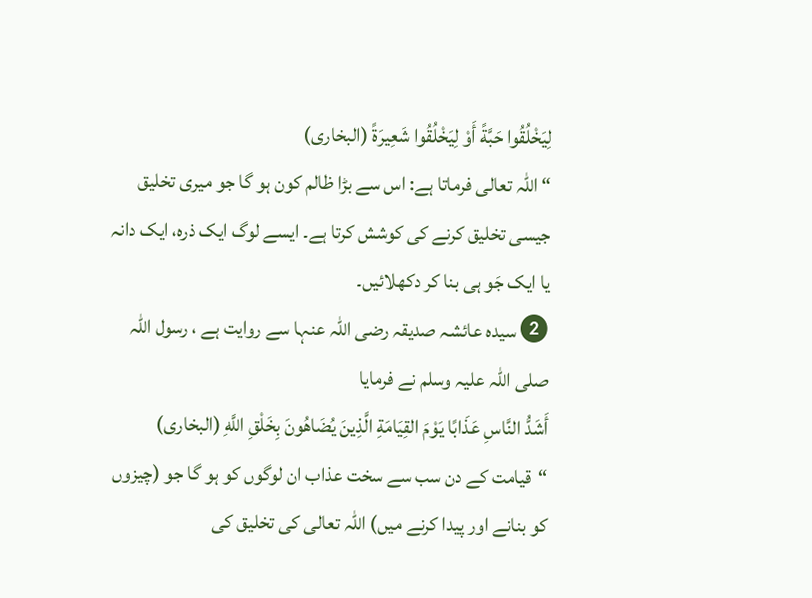لِيَخْلُقُوا حَبَّةً أَوْ لِيَخْلُقُوا شَعِيرَةً (البخاری)
“اللہ تعالی فرماتا ہے: اس سے بڑا ظالم کون ہو گا جو میری تخلیق جیسی تخلیق کرنے کی کوشش کرتا ہے۔ ایسے لوگ ایک ذرہ، ایک دانہ یا ایک جَو ہی بنا کر دکھلائیں۔
❷ سیدہ عائشہ صدیقہ رضی اللہ عنہا سے روایت ہے ، رسول اللہ صلی اللہ علیہ وسلم نے فرمایا
أَشَدُّ النَّاسِ عَذَابًا يَوْمَ القِيَامَةِ الَّذِينَ يُضَاهُونَ بِخَلْقِ اللَّهِ (البخاری)
“قیامت کے دن سب سے سخت عذاب ان لوگوں کو ہو گا جو (چیزوں کو بنانے اور پیدا کرنے میں) اللہ تعالی کی تخلیق کی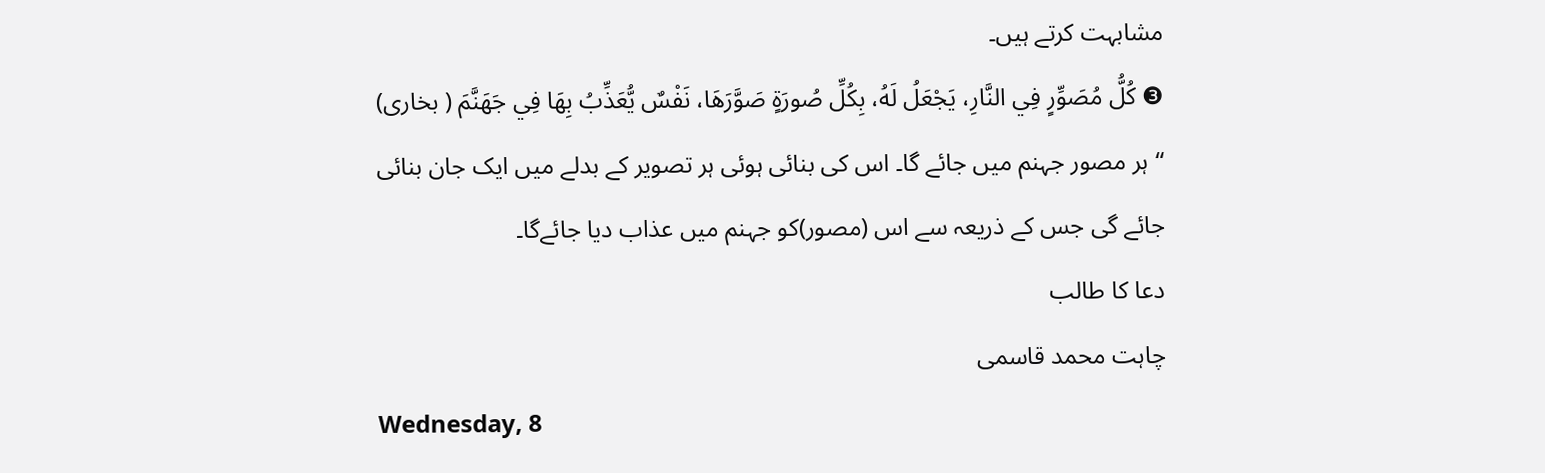مشابہت کرتے ہیں۔
❸ كُلُّ مُصَوِّرٍ فِي النَّارِ، يَجْعَلُ لَهُ، بِكُلِّ صُورَةٍ صَوَّرَهَا، نَفْسٌ يُّعَذِّبُ بِهَا فِي جَهَنَّمَ ( بخاری)
“ہر مصور جہنم میں جائے گا۔ اس کی بنائی ہوئی ہر تصویر کے بدلے میں ایک جان بنائی جائے گی جس کے ذریعہ سے اس (مصور)کو جہنم میں عذاب دیا جائےگا۔
دعا کا طالب
چاہت محمد قاسمی
Wednesday, 8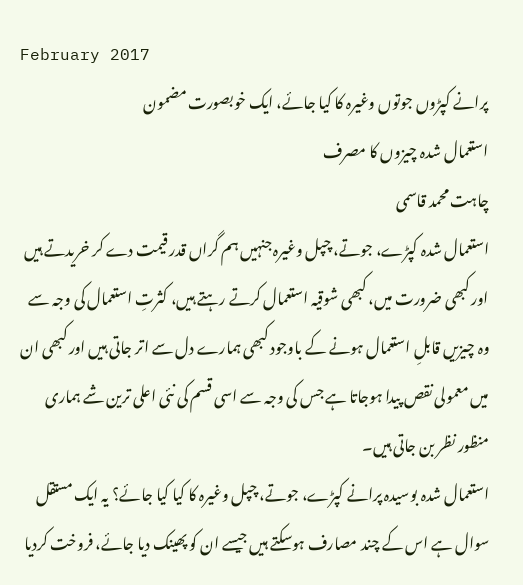February 2017
پرانے کپڑوں جوتوں وغیرہ کا کیا جائے، ایک خوبصورت مضمون
استعمال شدہ چیزوں کا مصرف
چاہت محمد قاسمی
استعمال شدہ کپڑے، جوتے، چپل وغیرہ جنہیں ہم گراں قدر قیمت دے کر خریدتے ہیں اور کبھی ضرورت میں، کبھی شوقیہ استعمال کرتے رہتے ہیں، کثرتِ استعمال کی وجہ سے وہ چیزیں قابلِ استعمال ہونے کے باوجود کبھی ہمارے دل سے اتر جاتی ہیں اور کبھی ان میں معمولی نقص پیدا ہوجاتا ہے جس کی وجہ سے اسی قسم کی نئی اعلی ترین شے ہماری منظور نظر بن جاتی ہیں۔
استعمال شدہ بوسیدہ پرانے کپڑے، جوتے، چپل وغیرہ کا کیا کیا جائے؟ یہ ایک مستقل سوال ہے اس کے چند مصارف ہوسکتے ہیں جیسے ان کو پھینک دیا جائے، فروخت کردیا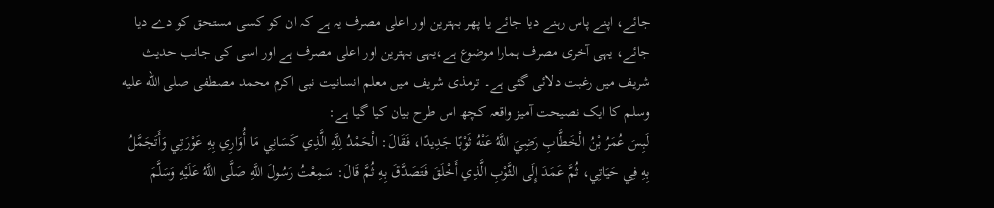جائے، اپنے پاس رہنے دیا جائے یا پھر بہترین اور اعلی مصرف یہ ہے کہ ان کو کسی مستحق کو دے دیا جائے، یہی آخری مصرف ہمارا موضوع ہے،یہی بہترین اور اعلی مصرف ہے اور اسی کی جانب حدیث شریف میں رغبت دلائی گئی ہے۔ ترمذی شریف میں معلم انسانیت نبی اکرم محمد مصطفی صلى الله عليه وسلم کا ایک نصیحت آمیز واقعہ کچھ اس طرح بیان کیا گیا ہے:
لَبِسَ عُمَرُ بْنُ الْخَطَّابِ رَضِيَ اللَّهُ عَنْهُ ثَوْبًا جَدِيدًا، فَقَالَ: الْحَمْدُ لِلَّهِ الَّذِي كَسَانِي مَا أُوَارِي بِهِ عَوْرَتِي وَأَتَجَمَّلُ بِهِ فِي حَيَاتِي، ثُمَّ عَمَدَ إِلَى الثَّوْبِ الَّذِي أَخْلَقَ فَتَصَدَّقَ بِهِ ثُمَّ قَالَ: سَمِعْتُ رَسُولَ اللَّهِ صَلَّى اللَّهُ عَلَيْهِ وَسَلَّمَ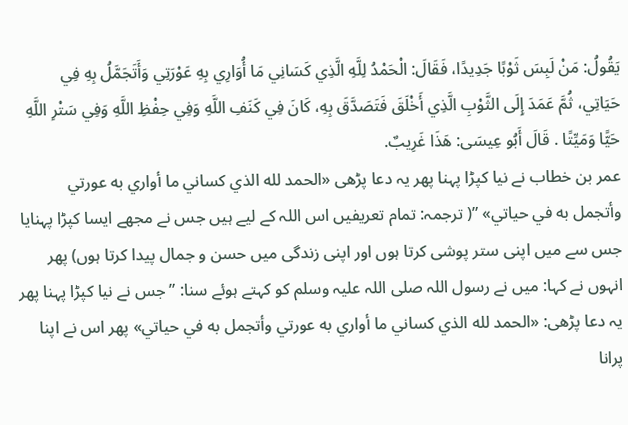يَقُولُ: مَنْ لَبِسَ ثَوْبًا جَدِيدًا، فَقَالَ: الْحَمْدُ لِلَّهِ الَّذِي كَسَانِي مَا أُوَارِي بِهِ عَوْرَتِي وَأَتَجَمَّلُ بِهِ فِي حَيَاتِي، ثُمَّ عَمَدَ إِلَى الثَّوْبِ الَّذِي أَخْلَقَ فَتَصَدَّقَ بِهِ، كَانَ فِي كَنَفِ اللَّهِ وَفِي حِفْظِ اللَّهِ وَفِي سَتْرِ اللَّهِ حَيًّا وَمَيِّتًا . قَالَ أَبُو عِيسَى: هَذَا غَرِيبٌ.
عمر بن خطاب نے نیا کپڑا پہنا پھر یہ دعا پڑھی «الحمد لله الذي كساني ما أواري به عورتي وأتجمل به في حياتي» ”( ترجمہ: تمام تعریفیں اس اللہ کے لیے ہیں جس نے مجھے ایسا کپڑا پہنایا جس سے میں اپنی ستر پوشی کرتا ہوں اور اپنی زندگی میں حسن و جمال پیدا کرتا ہوں) پھر انہوں نے کہا: میں نے رسول اللہ صلی اللہ علیہ وسلم کو کہتے ہوئے سنا: ”جس نے نیا کپڑا پہنا پھر یہ دعا پڑھی: «الحمد لله الذي كساني ما أواري به عورتي وأتجمل به في حياتي» پھر اس نے اپنا پرانا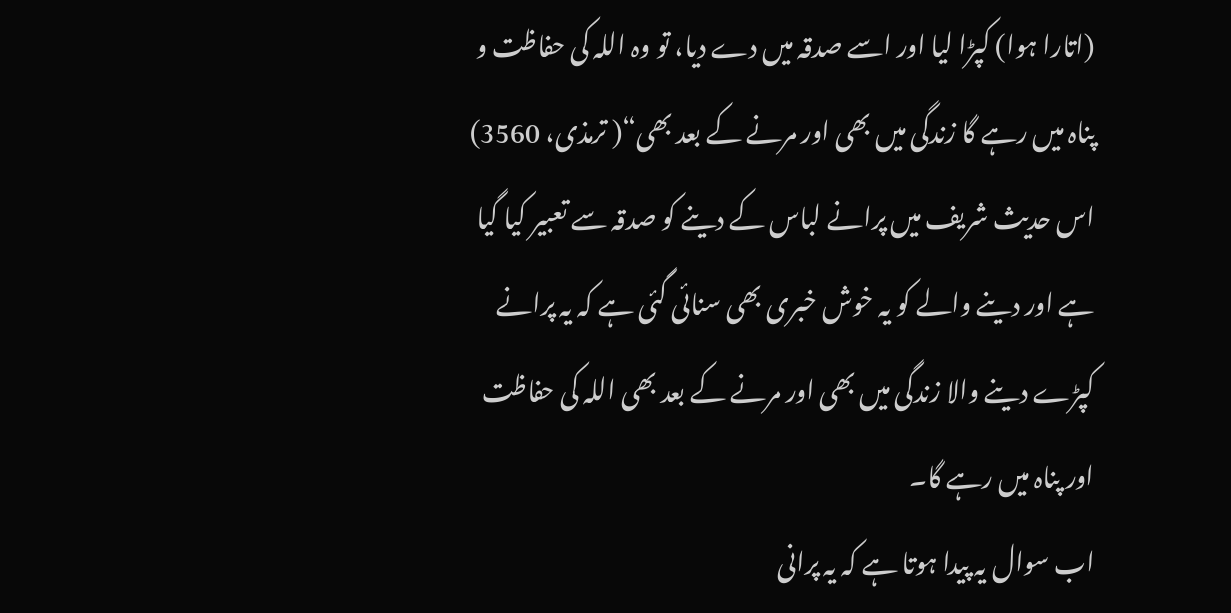(اتارا ہوا) کپڑا لیا اور اسے صدقہ میں دے دیا، تو وہ اللہ کی حفاظت و پناہ میں رہے گا زندگی میں بھی اور مرنے کے بعد بھی“( ترمذی، 3560)
اس حدیث شریف میں پرانے لباس کے دینے کو صدقہ سے تعبیر کیا گیا ہے اور دینے والے کو یہ خوش خبری بھی سنائی گئی ہے کہ یہ پرانے کپڑے دینے والا زندگی میں بھی اور مرنے کے بعد بھی اللہ کی حفاظت اور پناہ میں رہے گا۔
اب سوال یہ پیدا ہوتا ہے کہ یہ پرانی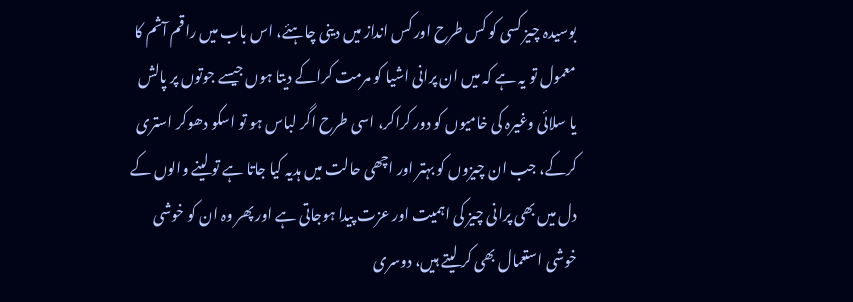بوسیدہ چیز کسی کو کس طرح اور کس انداز میں دینی چاہئے، اس باب میں راقم آثم کا معمول تو یہ ہے کہ میں ان پرانی اشیا کو مرمت کراکے دیتا ہوں جیسے جوتوں پر پالش یا سلائی وغیرہ کی خامیوں کو دور کراکر، اسی طرح اگر لباس ہو تو اسکو دھوکر استری کرکے، جب ان چیزوں کو بہتر اور اچھی حالت میں ہدیہ کیا جاتا ہے تو لینے والوں کے دل میں بھی پرانی چیز کی اہمیت اور عزت پیدا ہوجاتی ہے اور پھر وہ ان کو خوشی خوشی استعمال بھی کر لیتے ہیں، دوسری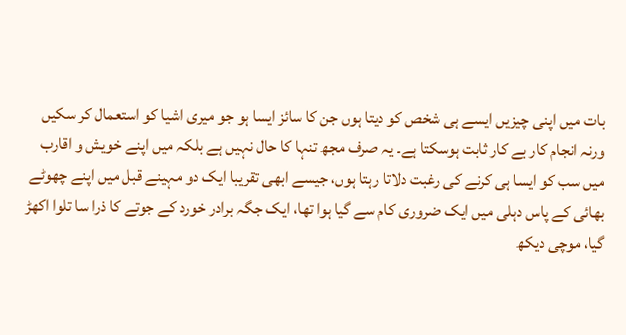بات میں اپنی چیزیں ایسے ہی شخص کو دیتا ہوں جن کا سائز ایسا ہو جو میری اشیا کو استعمال کر سکیں ورنہ انجام کار بے کار ثابت ہوسکتا ہے۔ یہ صرف مجھ تنہا کا حال نہیں ہے بلکہ میں اپنے خویش و اقارب میں سب کو ایسا ہی کرنے کی رغبت دلاتا رہتا ہوں، جیسے ابھی تقریبا ایک دو مہینے قبل میں اپنے چھوٹے بھائی کے پاس دہلی میں ایک ضروری کام سے گیا ہوا تھا، ایک جگہ برادر خورد کے جوتے کا ذرا سا تلوا اکھڑ گیا، موچی دیکھ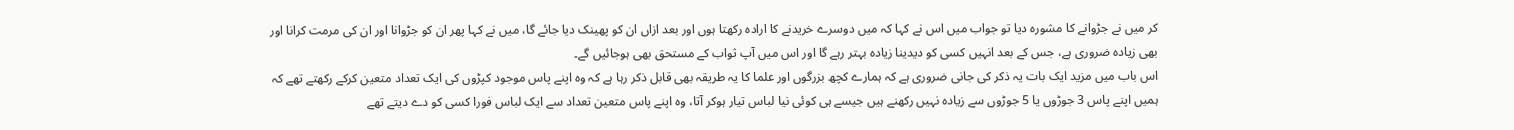کر میں نے جڑوانے کا مشورہ دیا تو جواب میں اس نے کہا کہ میں دوسرے خریدنے کا ارادہ رکھتا ہوں اور بعد ازاں ان کو پھینک دیا جائے گا، میں نے کہا پھر ان کو جڑوانا اور ان کی مرمت کرانا اور بھی زیادہ ضروری ہے، جس کے بعد انہیں کسی کو دیدینا زیادہ بہتر رہے گا اور اس میں آپ ثواب کے مستحق بھی ہوجائیں گے۔
اس باب میں مزید ایک بات یہ ذکر کی جانی ضروری ہے کہ ہمارے کچھ بزرگوں اور علما کا یہ طریقہ بھی قابل ذکر رہا ہے کہ وہ اپنے پاس موجود کپڑوں کی ایک تعداد متعین کرکے رکھتے تھے کہ ہمیں اپنے پاس 3 جوڑوں یا 5 جوڑوں سے زیادہ نہیں رکھنے ہیں جیسے ہی کوئی نیا لباس تیار ہوکر آتا، وہ اپنے پاس متعین تعداد سے ایک لباس فورا کسی کو دے دیتے تھے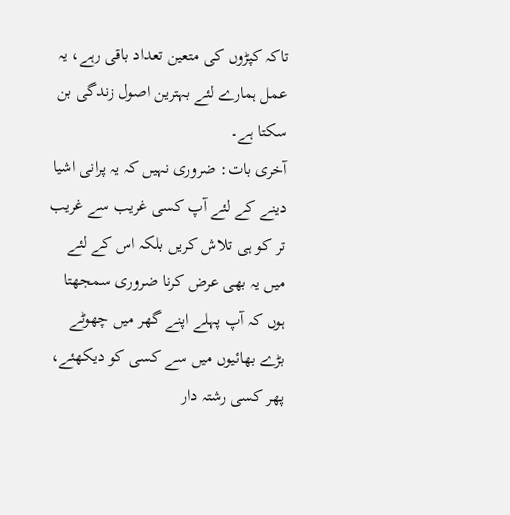تاکہ کپڑوں کی متعین تعداد باقی رہے، یہ عمل ہمارے لئے بہترین اصول زندگی بن سکتا ہے۔
آخری بات: ضروری نہیں کہ یہ پرانی اشیا دینے کے لئے آپ کسی غریب سے غریب تر کو ہی تلاش کریں بلکہ اس کے لئے میں یہ بھی عرض کرنا ضروری سمجھتا ہوں کہ آپ پہلے اپنے گھر میں چھوٹے بڑے بھائیوں میں سے کسی کو دیکھئے، پھر کسی رشتہ دار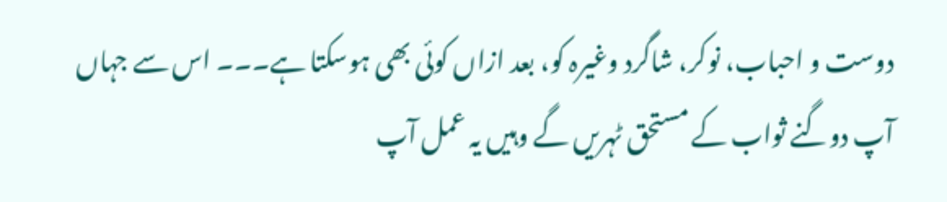دوست و احباب، نوکر، شاگرد وغیرہ کو، بعد ازاں کوئی بھی ہوسکتا ہے۔۔۔ اس سے جہاں آپ دوگنے ثواب کے مستحق ٹہریں گے وہیں یہ عمل آپ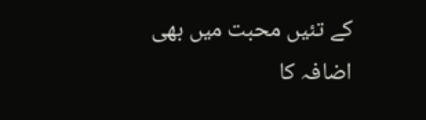کے تئیں محبت میں بھی اضافہ کا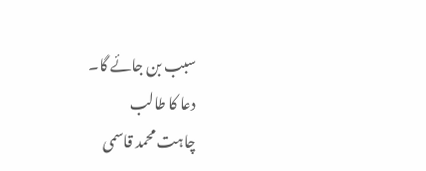سبب بن جائے گا۔
دعا کا طالب
چاہت محمد قاسمی